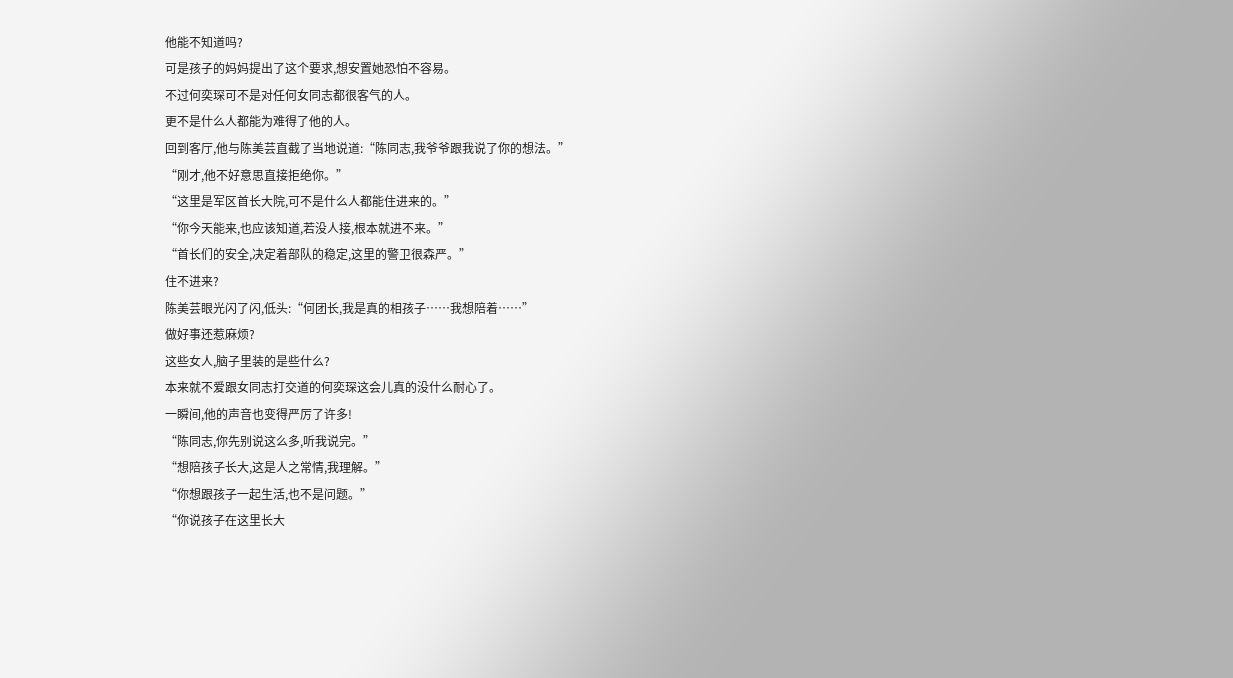他能不知道吗?
可是孩子的妈妈提出了这个要求,想安置她恐怕不容易。
不过何奕琛可不是对任何女同志都很客气的人。
更不是什么人都能为难得了他的人。
回到客厅,他与陈美芸直截了当地说道:“陈同志,我爷爷跟我说了你的想法。”
“刚才,他不好意思直接拒绝你。”
“这里是军区首长大院,可不是什么人都能住进来的。”
“你今天能来,也应该知道,若没人接,根本就进不来。”
“首长们的安全,决定着部队的稳定,这里的警卫很森严。”
住不进来?
陈美芸眼光闪了闪,低头:“何团长,我是真的相孩子……我想陪着……”
做好事还惹麻烦?
这些女人,脑子里装的是些什么?
本来就不爱跟女同志打交道的何奕琛这会儿真的没什么耐心了。
一瞬间,他的声音也变得严厉了许多!
“陈同志,你先别说这么多,听我说完。”
“想陪孩子长大,这是人之常情,我理解。”
“你想跟孩子一起生活,也不是问题。”
“你说孩子在这里长大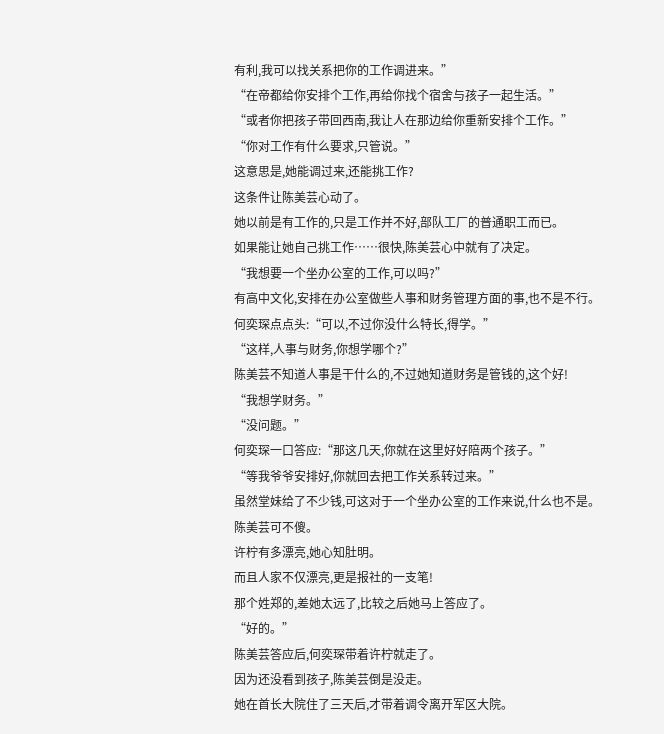有利,我可以找关系把你的工作调进来。”
“在帝都给你安排个工作,再给你找个宿舍与孩子一起生活。”
“或者你把孩子带回西南,我让人在那边给你重新安排个工作。”
“你对工作有什么要求,只管说。”
这意思是,她能调过来,还能挑工作?
这条件让陈美芸心动了。
她以前是有工作的,只是工作并不好,部队工厂的普通职工而已。
如果能让她自己挑工作……很快,陈美芸心中就有了决定。
“我想要一个坐办公室的工作,可以吗?”
有高中文化,安排在办公室做些人事和财务管理方面的事,也不是不行。
何奕琛点点头:“可以,不过你没什么特长,得学。”
“这样,人事与财务,你想学哪个?”
陈美芸不知道人事是干什么的,不过她知道财务是管钱的,这个好!
“我想学财务。”
“没问题。”
何奕琛一口答应:“那这几天,你就在这里好好陪两个孩子。”
“等我爷爷安排好,你就回去把工作关系转过来。”
虽然堂妹给了不少钱,可这对于一个坐办公室的工作来说,什么也不是。
陈美芸可不傻。
许柠有多漂亮,她心知肚明。
而且人家不仅漂亮,更是报社的一支笔!
那个姓郑的,差她太远了,比较之后她马上答应了。
“好的。”
陈美芸答应后,何奕琛带着许柠就走了。
因为还没看到孩子,陈美芸倒是没走。
她在首长大院住了三天后,才带着调令离开军区大院。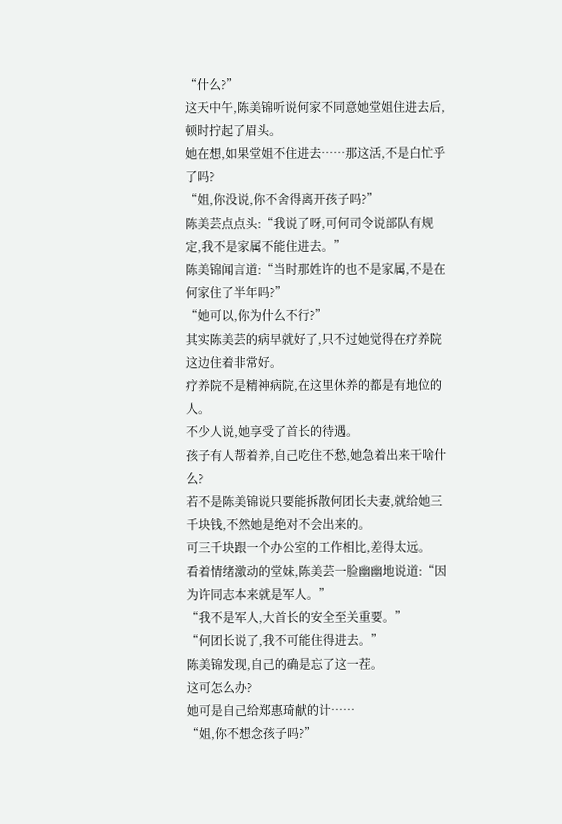“什么?”
这天中午,陈美锦听说何家不同意她堂姐住进去后,顿时拧起了眉头。
她在想,如果堂姐不住进去……那这活,不是白忙乎了吗?
“姐,你没说,你不舍得离开孩子吗?”
陈美芸点点头:“我说了呀,可何司令说部队有规定,我不是家属不能住进去。”
陈美锦闻言道:“当时那姓许的也不是家属,不是在何家住了半年吗?”
“她可以,你为什么不行?”
其实陈美芸的病早就好了,只不过她觉得在疗养院这边住着非常好。
疗养院不是精神病院,在这里休养的都是有地位的人。
不少人说,她享受了首长的待遇。
孩子有人帮着养,自己吃住不愁,她急着出来干啥什么?
若不是陈美锦说只要能拆散何团长夫妻,就给她三千块钱,不然她是绝对不会出来的。
可三千块跟一个办公室的工作相比,差得太远。
看着情绪激动的堂妹,陈美芸一脸幽幽地说道:“因为许同志本来就是军人。”
“我不是军人,大首长的安全至关重要。”
“何团长说了,我不可能住得进去。”
陈美锦发现,自己的确是忘了这一茬。
这可怎么办?
她可是自己给郑惠琦献的计……
“姐,你不想念孩子吗?”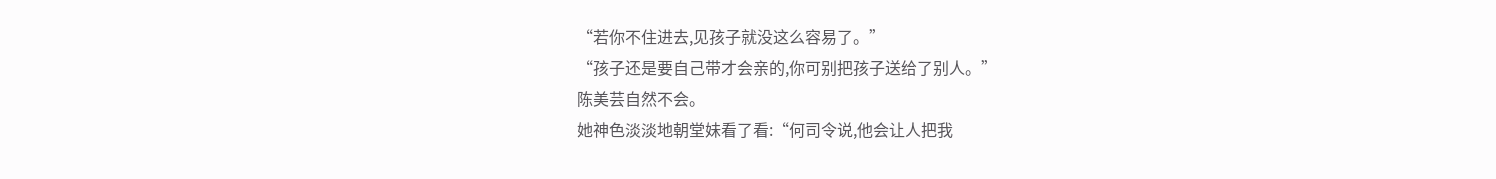“若你不住进去,见孩子就没这么容易了。”
“孩子还是要自己带才会亲的,你可别把孩子送给了别人。”
陈美芸自然不会。
她神色淡淡地朝堂妹看了看:“何司令说,他会让人把我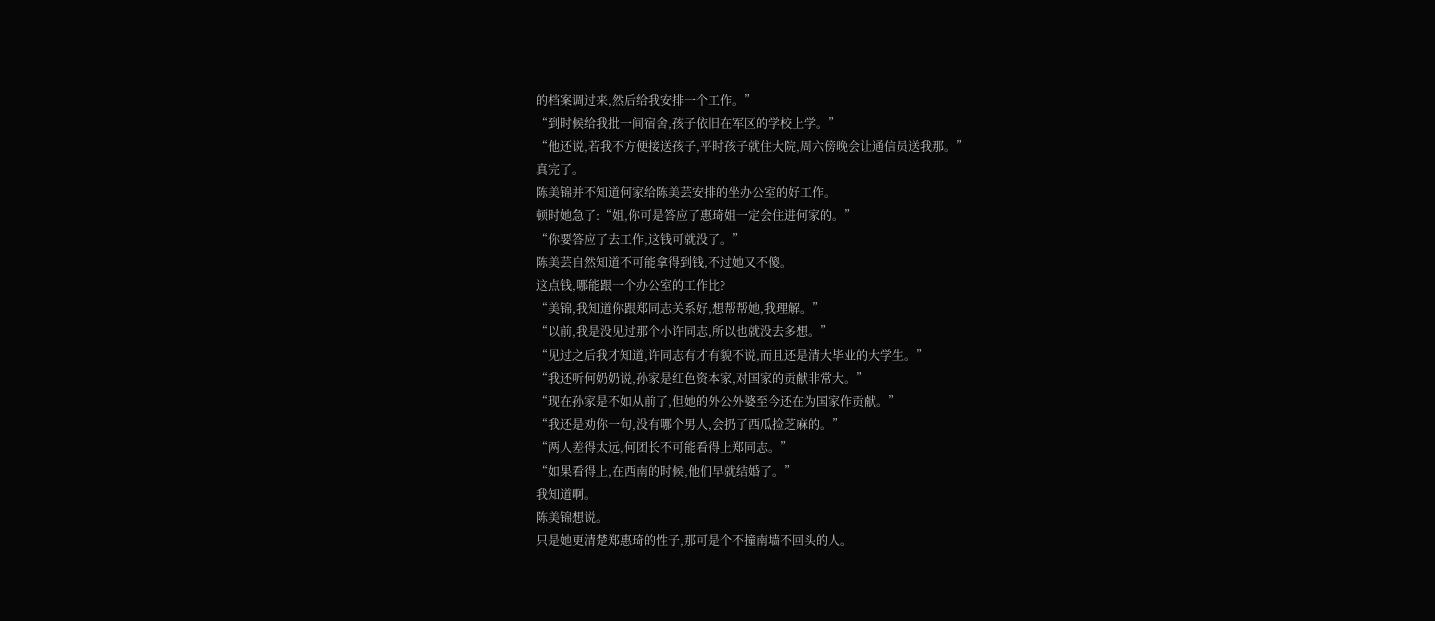的档案调过来,然后给我安排一个工作。”
“到时候给我批一间宿舍,孩子依旧在军区的学校上学。”
“他还说,若我不方便接送孩子,平时孩子就住大院,周六傍晚会让通信员送我那。”
真完了。
陈美锦并不知道何家给陈美芸安排的坐办公室的好工作。
顿时她急了:“姐,你可是答应了惠琦姐一定会住进何家的。”
“你要答应了去工作,这钱可就没了。”
陈美芸自然知道不可能拿得到钱,不过她又不傻。
这点钱,哪能跟一个办公室的工作比?
“美锦,我知道你跟郑同志关系好,想帮帮她,我理解。”
“以前,我是没见过那个小许同志,所以也就没去多想。”
“见过之后我才知道,许同志有才有貌不说,而且还是清大毕业的大学生。”
“我还听何奶奶说,孙家是红色资本家,对国家的贡献非常大。”
“现在孙家是不如从前了,但她的外公外婆至今还在为国家作贡献。”
“我还是劝你一句,没有哪个男人,会扔了西瓜捡芝麻的。”
“两人差得太远,何团长不可能看得上郑同志。”
“如果看得上,在西南的时候,他们早就结婚了。”
我知道啊。
陈美锦想说。
只是她更清楚郑惠琦的性子,那可是个不撞南墙不回头的人。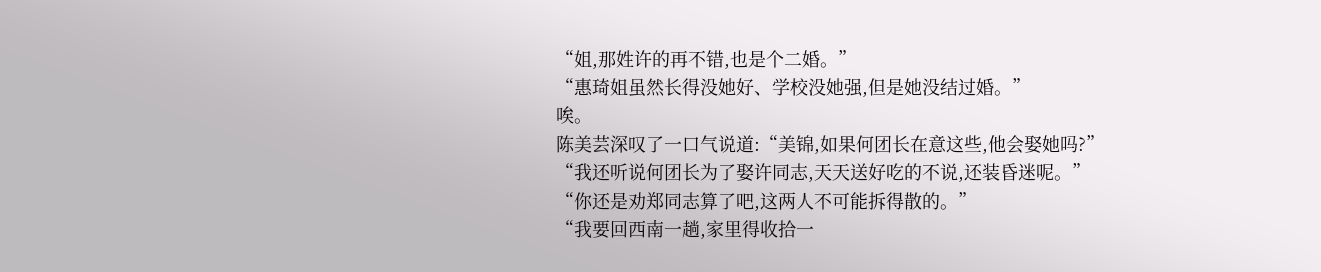“姐,那姓许的再不错,也是个二婚。”
“惠琦姐虽然长得没她好、学校没她强,但是她没结过婚。”
唉。
陈美芸深叹了一口气说道:“美锦,如果何团长在意这些,他会娶她吗?”
“我还听说何团长为了娶许同志,天天送好吃的不说,还装昏迷呢。”
“你还是劝郑同志算了吧,这两人不可能拆得散的。”
“我要回西南一趟,家里得收拾一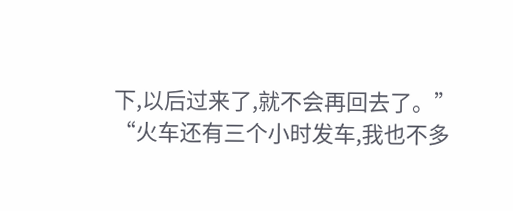下,以后过来了,就不会再回去了。”
“火车还有三个小时发车,我也不多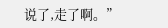说了,走了啊。”